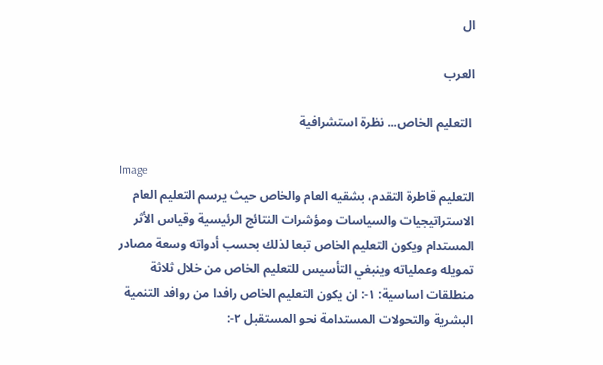ال

العرب

 التعليم الخاص... نظرة استشرافية

Image
التعليم قاطرة التقدم، بشقيه العام والخاص حيث يرسم التعليم العام الاستراتيجيات والسياسات ومؤشرات النتائج الرئيسية وقياس الأثر المستدام ويكون التعليم الخاص تبعا لذلك بحسب أدواته وسعة مصادر تمويله وعملياته وينبغي التأسيس للتعليم الخاص من خلال ثلاثة منطلقات اساسية: ١-: ان يكون التعليم الخاص رافدا من روافد التنمية البشرية والتحولات المستدامة نحو المستقبل ٢-: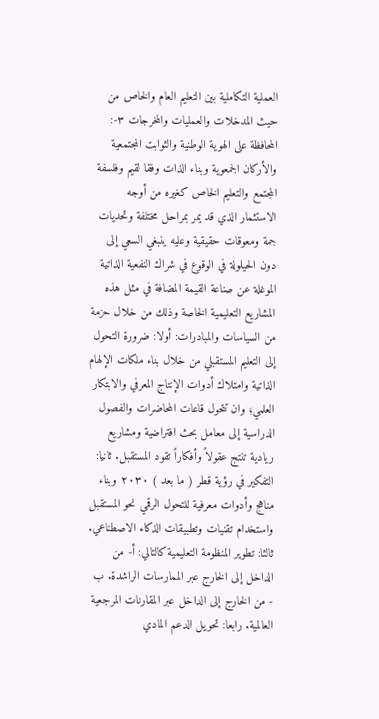العملية التكاملية بين التعليم العام والخاص من حيث المدخلات والعمليات والمخرجات ٣-: المحافظة على الهوية الوطنية والثوابت المجتمعية والأركان الجمعوية وبناء الذات وفقا لقيم وفلسفة المجتمع والتعليم الخاص كغيره من أوجه الاستثمار الذي قد يمر بمراحل مختلفة وتحديات جمة ومعوقات حقيقية وعليه ينبغي السعي إلى دون الحيلولة في الوقوع في شراك النفعية الذاتية الموغلة عن صناعة القيمة المضافة في مثل هذه المشاريع التعليمية الخاصة وذلك من خلال حزمة من السياسات والمبادرات: أولا: ضرورة التحول إلى التعليم المستقبلي من خلال بناء ملكات الإلهام الذاتية وامتلاك أدوات الإنتاج المعرفي والابتكار العلمي؛ وان تتحول قاعات المحاضرات والفصول الدراسية إلى معامل بحث افتراضية ومشاريع ريادية تنتج عقولاً وأفكاراً تقود المستقبل. ثانيا: التفكير في رؤية قطر ( ما بعد ) ٢٠٣٠ وبناء مناهج وأدوات معرفية للتحول الرقمي نحو المستقبل واستخدام تقنيات وتطبيقات الذكاء الاصطناعي. ثالثا: تطوير المنظومة التعليمية كالتالي: أ- من الداخل إلى الخارج عبر الممارسات الراشدة. ب - من الخارج إلى الداخل عبر المقارنات المرجعية العالمية. رابعا: تحويل الدعم المادي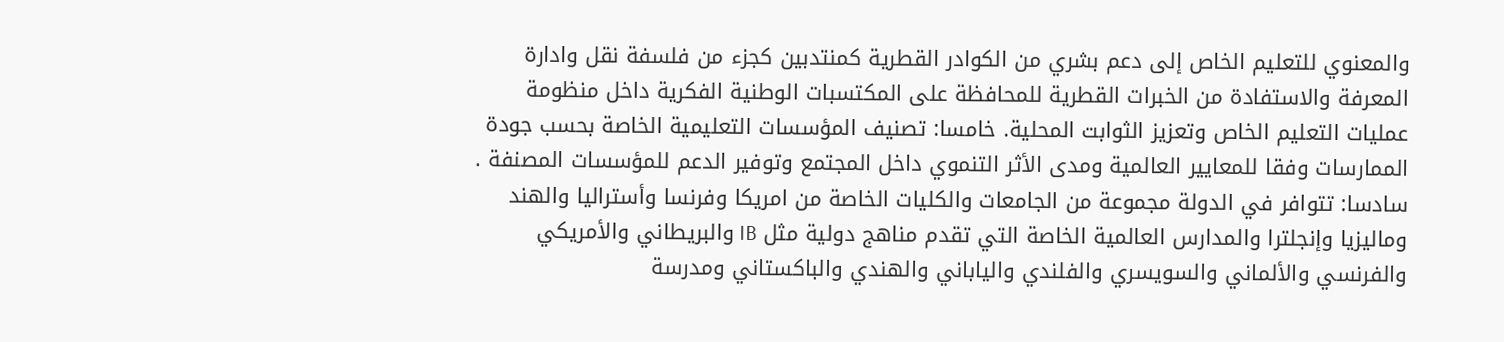والمعنوي للتعليم الخاص إلى دعم بشري من الكوادر القطرية كمنتدبين كجزء من فلسفة نقل وادارة المعرفة والاستفادة من الخبرات القطرية للمحافظة على المكتسبات الوطنية الفكرية داخل منظومة عمليات التعليم الخاص وتعزيز الثوابت المحلية. خامسا: تصنيف المؤسسات التعليمية الخاصة بحسب جودة الممارسات وفقا للمعايير العالمية ومدى الأثر التنموي داخل المجتمع وتوفير الدعم للمؤسسات المصنفة . سادسا: تتوافر في الدولة مجموعة من الجامعات والكليات الخاصة من امريكا وفرنسا وأستراليا والهند وماليزيا وإنجلترا والمدارس العالمية الخاصة التي تقدم مناهج دولية مثل IB والبريطاني والأمريكي والفرنسي والألماني والسويسري والفلندي والياباني والهندي والباكستاني ومدرسة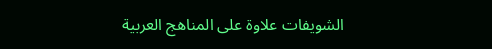الشويفات علاوة على المناهج العربية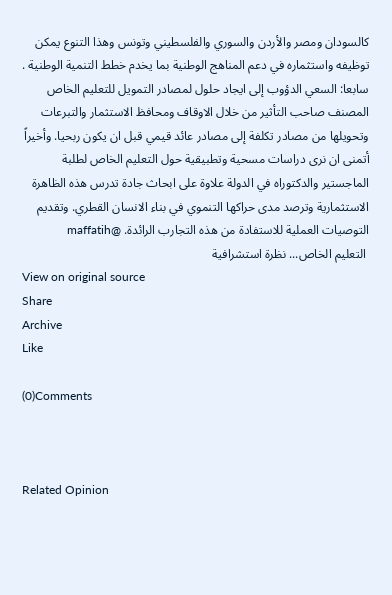كالسودان ومصر والأردن والسوري والفلسطيني وتونس وهذا التنوع يمكن توظيفه واستثماره في دعم المناهج الوطنية بما يخدم خطط التنمية الوطنية . سابعا: السعي الدؤوب إلى ايجاد حلول لمصادر التمويل للتعليم الخاص المصنف صاحب التأثير من خلال الاوقاف ومحافظ الاستثمار والتبرعات وتحويلها من مصادر تكلفة إلى مصادر عائد قيمي قبل ان يكون ربحيا. وأخيراً أتمنى ان نرى دراسات مسحية وتطبيقية حول التعليم الخاص لطلبة الماجستير والدكتوراه في الدولة علاوة على ابحاث جادة تدرس هذه الظاهرة الاستثمارية وترصد مدى حراكها التنموي في بناء الانسان القطري. وتقديم التوصيات العملية للاستفادة من هذه التجارب الرائدة. @maffatih
 التعليم الخاص... نظرة استشرافية
View on original source
Share
Archive
Like

(0)Comments



Related Opinion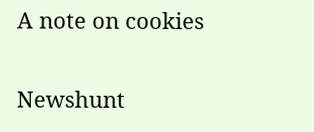A note on cookies

Newshunt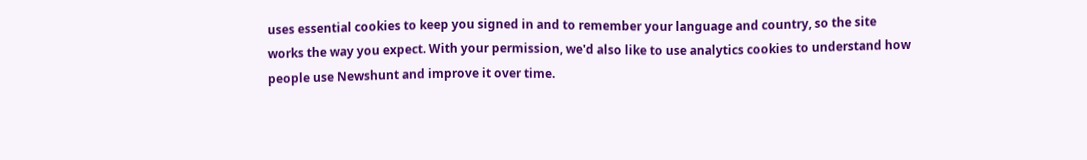uses essential cookies to keep you signed in and to remember your language and country, so the site works the way you expect. With your permission, we'd also like to use analytics cookies to understand how people use Newshunt and improve it over time.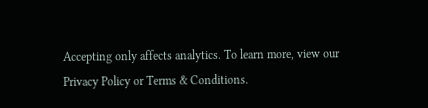Accepting only affects analytics. To learn more, view our Privacy Policy or Terms & Conditions.